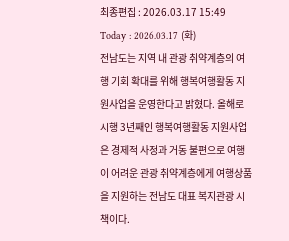최종편집 : 2026.03.17 15:49
Today : 2026.03.17 (화)
전남도는 지역 내 관광 취약계층의 여행 기회 확대를 위해 행복여행활동 지원사업을 운영한다고 밝혔다. 올해로 시행 3년째인 행복여행활동 지원사업은 경제적 사정과 거동 불편으로 여행이 어려운 관광 취약계층에게 여행상품을 지원하는 전남도 대표 복지관광 시책이다.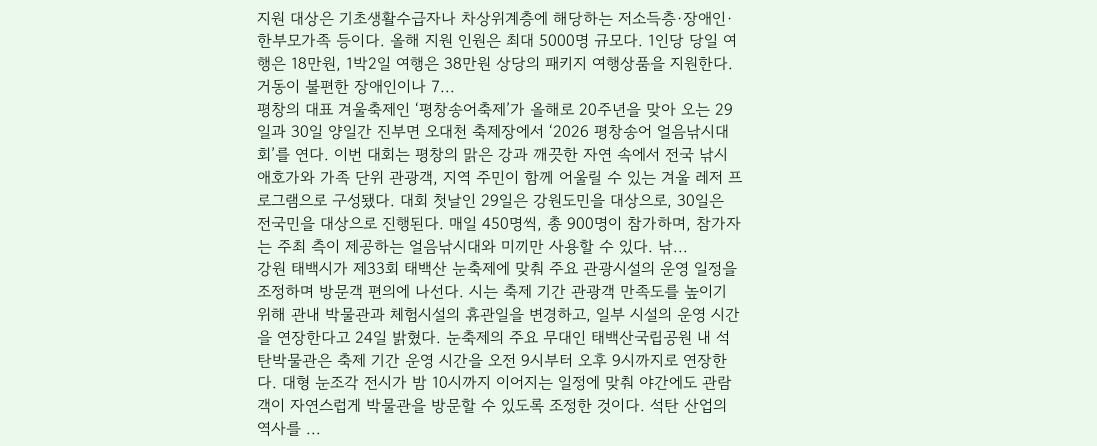지원 대상은 기초생활수급자나 차상위계층에 해당하는 저소득층·장애인·한부모가족 등이다. 올해 지원 인원은 최대 5000명 규모다. 1인당 당일 여행은 18만원, 1박2일 여행은 38만원 상당의 패키지 여행상품을 지원한다. 거동이 불편한 장애인이나 7...
평창의 대표 겨울축제인 ‘평창송어축제’가 올해로 20주년을 맞아 오는 29일과 30일 양일간 진부면 오대천 축제장에서 ‘2026 평창송어 얼음낚시대회’를 연다. 이번 대회는 평창의 맑은 강과 깨끗한 자연 속에서 전국 낚시 애호가와 가족 단위 관광객, 지역 주민이 함께 어울릴 수 있는 겨울 레저 프로그램으로 구성됐다. 대회 첫날인 29일은 강원도민을 대상으로, 30일은 전국민을 대상으로 진행된다. 매일 450명씩, 총 900명이 참가하며, 참가자는 주최 측이 제공하는 얼음낚시대와 미끼만 사용할 수 있다. 낚...
강원 태백시가 제33회 태백산 눈축제에 맞춰 주요 관광시설의 운영 일정을 조정하며 방문객 편의에 나선다. 시는 축제 기간 관광객 만족도를 높이기 위해 관내 박물관과 체험시설의 휴관일을 변경하고, 일부 시설의 운영 시간을 연장한다고 24일 밝혔다. 눈축제의 주요 무대인 태백산국립공원 내 석탄박물관은 축제 기간 운영 시간을 오전 9시부터 오후 9시까지로 연장한다. 대형 눈조각 전시가 밤 10시까지 이어지는 일정에 맞춰 야간에도 관람객이 자연스럽게 박물관을 방문할 수 있도록 조정한 것이다. 석탄 산업의 역사를 ...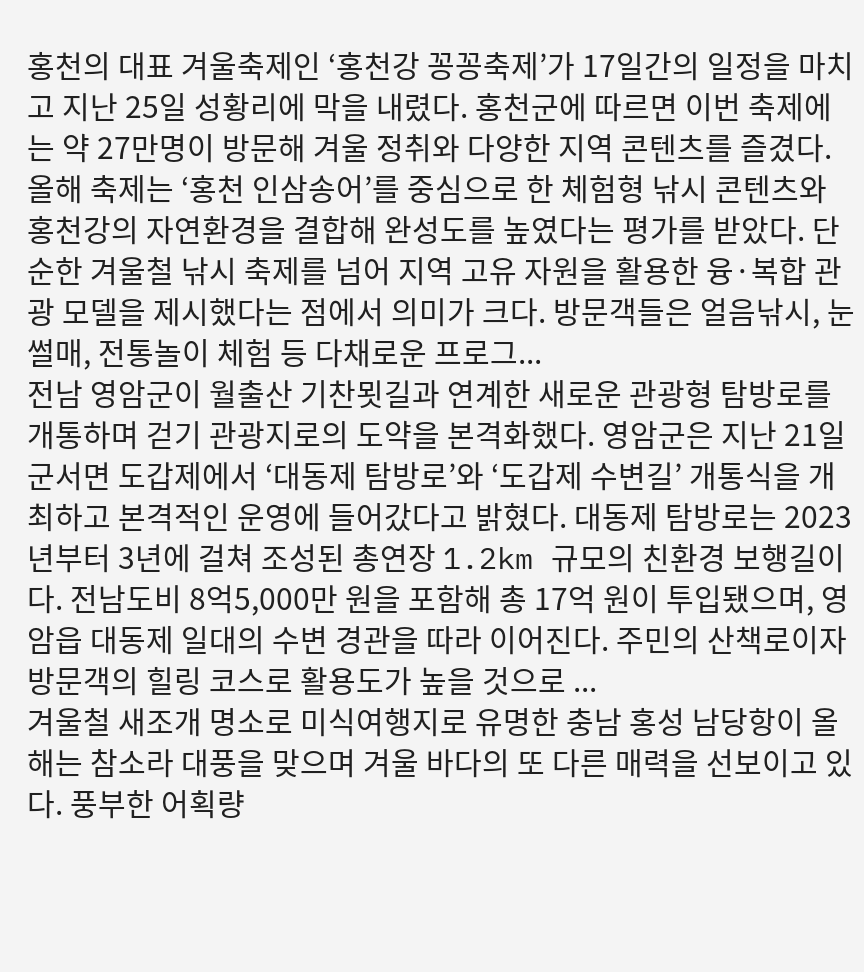홍천의 대표 겨울축제인 ‘홍천강 꽁꽁축제’가 17일간의 일정을 마치고 지난 25일 성황리에 막을 내렸다. 홍천군에 따르면 이번 축제에는 약 27만명이 방문해 겨울 정취와 다양한 지역 콘텐츠를 즐겼다. 올해 축제는 ‘홍천 인삼송어’를 중심으로 한 체험형 낚시 콘텐츠와 홍천강의 자연환경을 결합해 완성도를 높였다는 평가를 받았다. 단순한 겨울철 낚시 축제를 넘어 지역 고유 자원을 활용한 융·복합 관광 모델을 제시했다는 점에서 의미가 크다. 방문객들은 얼음낚시, 눈썰매, 전통놀이 체험 등 다채로운 프로그...
전남 영암군이 월출산 기찬묏길과 연계한 새로운 관광형 탐방로를 개통하며 걷기 관광지로의 도약을 본격화했다. 영암군은 지난 21일 군서면 도갑제에서 ‘대동제 탐방로’와 ‘도갑제 수변길’ 개통식을 개최하고 본격적인 운영에 들어갔다고 밝혔다. 대동제 탐방로는 2023년부터 3년에 걸쳐 조성된 총연장 1.2km 규모의 친환경 보행길이다. 전남도비 8억5,000만 원을 포함해 총 17억 원이 투입됐으며, 영암읍 대동제 일대의 수변 경관을 따라 이어진다. 주민의 산책로이자 방문객의 힐링 코스로 활용도가 높을 것으로 ...
겨울철 새조개 명소로 미식여행지로 유명한 충남 홍성 남당항이 올해는 참소라 대풍을 맞으며 겨울 바다의 또 다른 매력을 선보이고 있다. 풍부한 어획량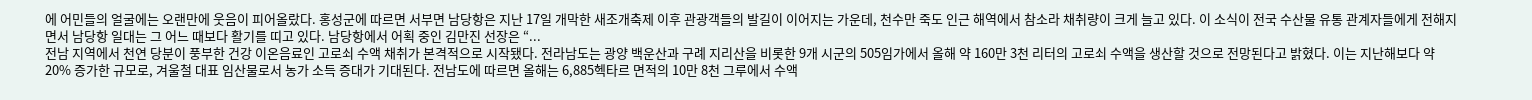에 어민들의 얼굴에는 오랜만에 웃음이 피어올랐다. 홍성군에 따르면 서부면 남당항은 지난 17일 개막한 새조개축제 이후 관광객들의 발길이 이어지는 가운데, 천수만 죽도 인근 해역에서 참소라 채취량이 크게 늘고 있다. 이 소식이 전국 수산물 유통 관계자들에게 전해지면서 남당항 일대는 그 어느 때보다 활기를 띠고 있다. 남당항에서 어획 중인 김만진 선장은 “...
전남 지역에서 천연 당분이 풍부한 건강 이온음료인 고로쇠 수액 채취가 본격적으로 시작됐다. 전라남도는 광양 백운산과 구례 지리산을 비롯한 9개 시군의 505임가에서 올해 약 160만 3천 리터의 고로쇠 수액을 생산할 것으로 전망된다고 밝혔다. 이는 지난해보다 약 20% 증가한 규모로, 겨울철 대표 임산물로서 농가 소득 증대가 기대된다. 전남도에 따르면 올해는 6,885헥타르 면적의 10만 8천 그루에서 수액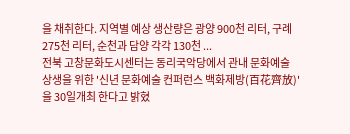을 채취한다. 지역별 예상 생산량은 광양 900천 리터, 구례 275천 리터, 순천과 담양 각각 130천 ...
전북 고창문화도시센터는 동리국악당에서 관내 문화예술 상생을 위한 '신년 문화예술 컨퍼런스 백화제방(百花齊放)'을 30일개최 한다고 밝혔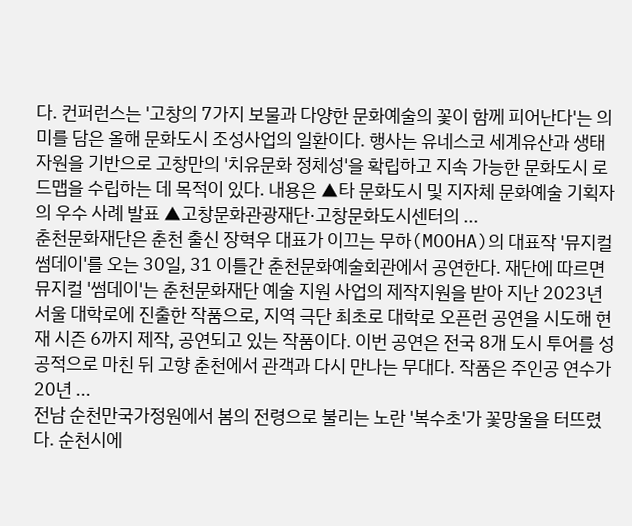다. 컨퍼런스는 '고창의 7가지 보물과 다양한 문화예술의 꽃이 함께 피어난다'는 의미를 담은 올해 문화도시 조성사업의 일환이다. 행사는 유네스코 세계유산과 생태 자원을 기반으로 고창만의 '치유문화 정체성'을 확립하고 지속 가능한 문화도시 로드맵을 수립하는 데 목적이 있다. 내용은 ▲타 문화도시 및 지자체 문화예술 기획자의 우수 사례 발표 ▲고창문화관광재단·고창문화도시센터의 ...
춘천문화재단은 춘천 출신 장혁우 대표가 이끄는 무하(MOOHA)의 대표작 '뮤지컬 썸데이'를 오는 30일, 31 이틀간 춘천문화예술회관에서 공연한다. 재단에 따르면 뮤지컬 '썸데이'는 춘천문화재단 예술 지원 사업의 제작지원을 받아 지난 2023년 서울 대학로에 진출한 작품으로, 지역 극단 최초로 대학로 오픈런 공연을 시도해 현재 시즌 6까지 제작, 공연되고 있는 작품이다. 이번 공연은 전국 8개 도시 투어를 성공적으로 마친 뒤 고향 춘천에서 관객과 다시 만나는 무대다. 작품은 주인공 연수가 20년 ...
전남 순천만국가정원에서 봄의 전령으로 불리는 노란 '복수초'가 꽃망울을 터뜨렸다. 순천시에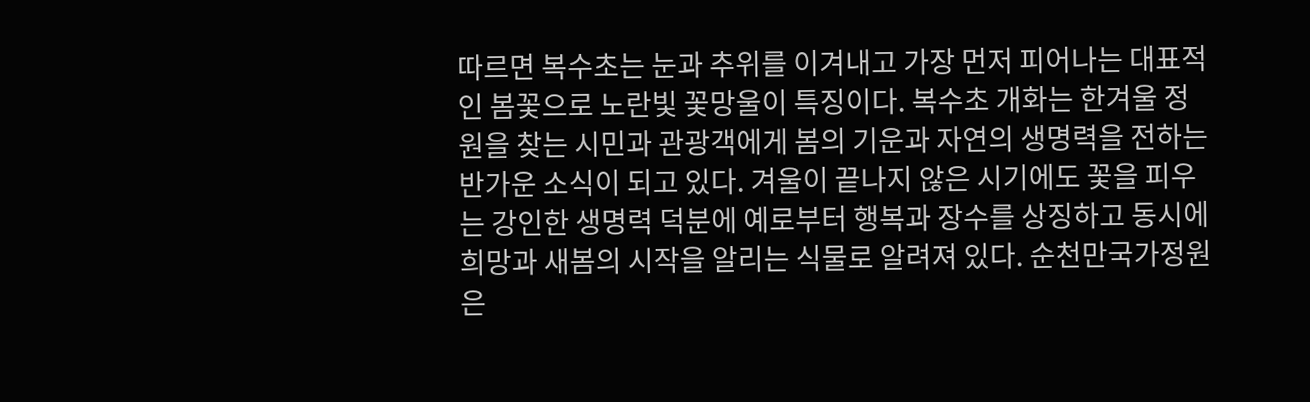따르면 복수초는 눈과 추위를 이겨내고 가장 먼저 피어나는 대표적인 봄꽃으로 노란빛 꽃망울이 특징이다. 복수초 개화는 한겨울 정원을 찾는 시민과 관광객에게 봄의 기운과 자연의 생명력을 전하는 반가운 소식이 되고 있다. 겨울이 끝나지 않은 시기에도 꽃을 피우는 강인한 생명력 덕분에 예로부터 행복과 장수를 상징하고 동시에 희망과 새봄의 시작을 알리는 식물로 알려져 있다. 순천만국가정원은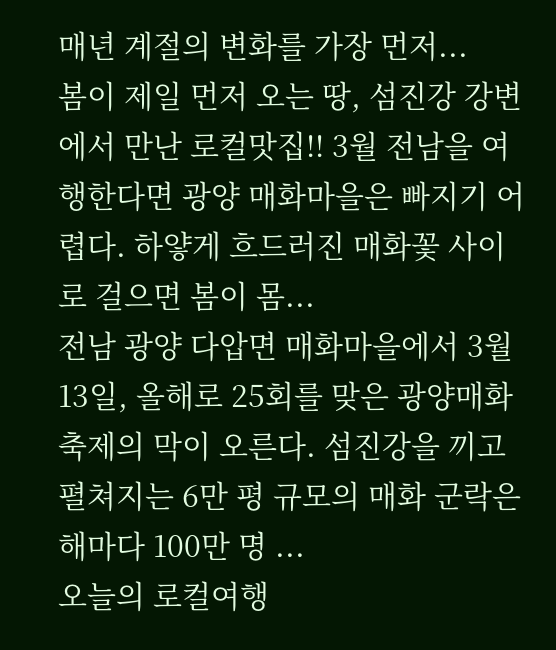매년 계절의 변화를 가장 먼저...
봄이 제일 먼저 오는 땅, 섬진강 강변에서 만난 로컬맛집!! 3월 전남을 여행한다면 광양 매화마을은 빠지기 어렵다. 하얗게 흐드러진 매화꽃 사이로 걸으면 봄이 몸...
전남 광양 다압면 매화마을에서 3월 13일, 올해로 25회를 맞은 광양매화축제의 막이 오른다. 섬진강을 끼고 펼쳐지는 6만 평 규모의 매화 군락은 해마다 100만 명 ...
오늘의 로컬여행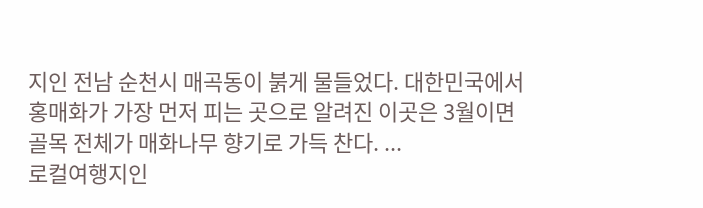지인 전남 순천시 매곡동이 붉게 물들었다. 대한민국에서 홍매화가 가장 먼저 피는 곳으로 알려진 이곳은 3월이면 골목 전체가 매화나무 향기로 가득 찬다. ...
로컬여행지인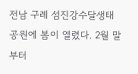전남 구례 섬진강수달생태공원에 봄이 열렸다. 2월 말부터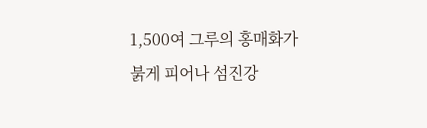1,500여 그루의 홍매화가 붉게 피어나 섬진강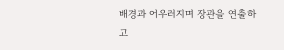배경과 어우러지며 장관을 연출하고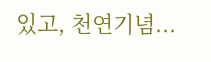있고, 천연기념...